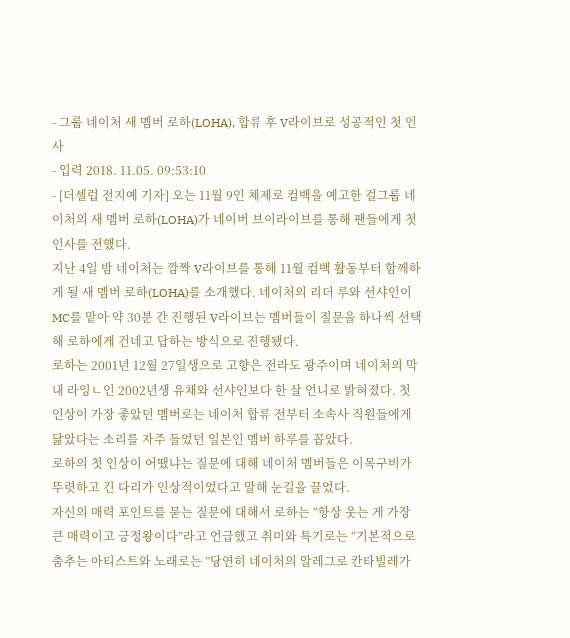- 그룹 네이처 새 멤버 로하(LOHA), 합류 후 V라이브로 성공적인 첫 인사
- 입력 2018. 11.05. 09:53:10
- [더셀럽 전지예 기자] 오는 11월 9인 체제로 컴백을 예고한 걸그룹 네이처의 새 멤버 로하(LOHA)가 네이버 브이라이브를 통해 팬들에게 첫 인사를 전했다.
지난 4일 밤 네이처는 깜짝 V라이브를 통해 11월 컴백 활동부터 함께하게 될 새 멤버 로하(LOHA)를 소개했다. 네이처의 리더 루와 선샤인이 MC를 맡아 약 30분 간 진행된 V라이브는 멤버들이 질문을 하나씩 선택해 로하에게 건네고 답하는 방식으로 진행됐다.
로하는 2001년 12월 27일생으로 고향은 전라도 광주이며 네이처의 막내 라잉ㄴ인 2002년생 유채와 선샤인보다 한 살 언니로 밝혀졌다. 첫 인상이 가장 좋았던 멤버로는 네이처 합류 전부터 소속사 직원들에게 닮았다는 소리를 자주 들었던 일본인 멤버 하루를 꼽았다.
로하의 첫 인상이 어땠냐는 질문에 대해 네이처 멤버들은 이목구비가 뚜렷하고 긴 다리가 인상적이었다고 말해 눈길을 끌었다.
자신의 매력 포인트를 묻는 질문에 대해서 로하는 “항상 웃는 게 가장 큰 매력이고 긍정왕이다”라고 언급했고 취미와 특기로는 “기본적으로 춤추는 아티스트와 노래로는 ”당연히 네이처의 알레그로 칸타빌레가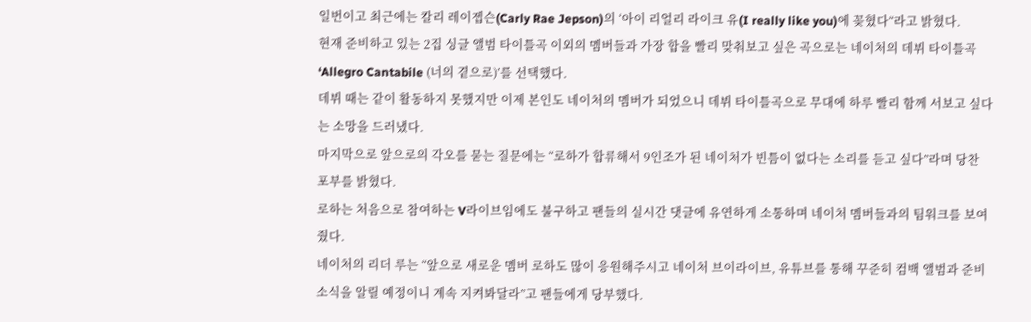일번이고 최근에는 칼리 레이젭슨(Carly Rae Jepson)의 ‘아이 리얼리 라이크 유(I really like you)에 꽂혔다“라고 밝혔다.
현재 준비하고 있는 2집 싱글 앨범 타이틀곡 이외의 멤버들과 가장 합을 빨리 맞춰보고 싶은 곡으로는 네이처의 데뷔 타이틀곡 ‘Allegro Cantabile (너의 곁으로)’를 선택했다.
데뷔 때는 같이 활동하지 못했지만 이제 본인도 네이처의 멤버가 되었으니 데뷔 타이틀곡으로 무대에 하루 빨리 함께 서보고 싶다는 소망을 드러냈다.
마지막으로 앞으로의 각오를 묻는 질문에는 “로하가 합류해서 9인조가 된 네이처가 빈틈이 없다는 소리를 듣고 싶다”라며 당찬 포부를 밝혔다.
로하는 처음으로 참여하는 V라이브임에도 불구하고 팬들의 실시간 댓글에 유연하게 소통하며 네이처 멤버들과의 팀워크를 보여줬다.
네이처의 리더 루는 “앞으로 새로운 멤버 로하도 많이 응원해주시고 네이처 브이라이브, 유튜브를 통해 꾸준히 컴백 앨범과 준비 소식을 알릴 예정이니 계속 지켜봐달라”고 팬들에게 당부했다.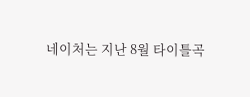네이처는 지난 8월 타이틀곡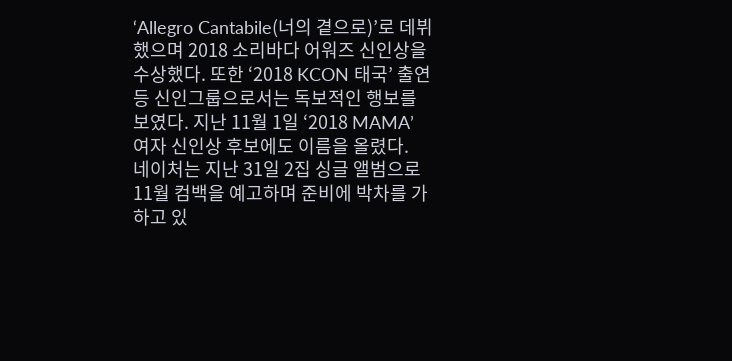‘Allegro Cantabile(너의 곁으로)’로 데뷔했으며 2018 소리바다 어워즈 신인상을 수상했다. 또한 ‘2018 KCON 태국’ 출연 등 신인그룹으로서는 독보적인 행보를 보였다. 지난 11월 1일 ‘2018 MAMA’ 여자 신인상 후보에도 이름을 올렸다.
네이처는 지난 31일 2집 싱글 앨범으로 11월 컴백을 예고하며 준비에 박차를 가하고 있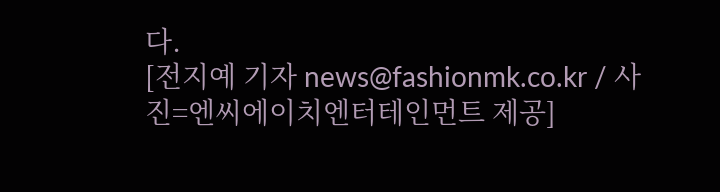다.
[전지예 기자 news@fashionmk.co.kr / 사진=엔씨에이치엔터테인먼트 제공]